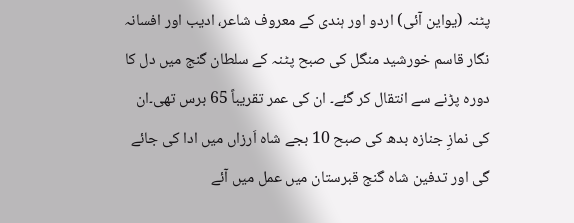پٹنہ (یواین آئی) اردو اور ہندی کے معروف شاعر، ادیب اور افسانہ نگار قاسم خورشید منگل کی صبح پٹنہ کے سلطان گنج میں دل کا دورہ پڑنے سے انتقال کر گئے۔ ان کی عمر تقریباً 65 برس تھی۔ان کی نمازِ جنازہ بدھ کی صبح 10 بجے شاہ اَرزاں میں ادا کی جائے گی اور تدفین شاہ گنج قبرستان میں عمل میں آئے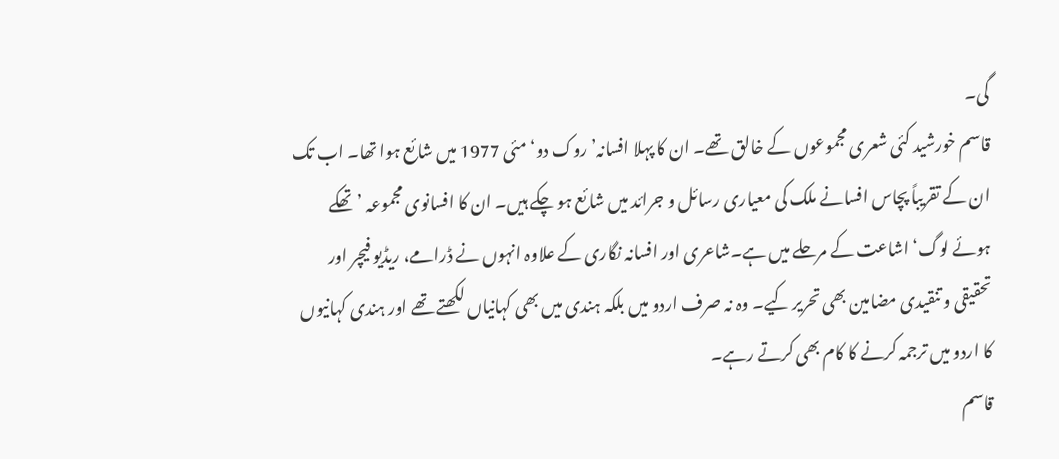گی۔
قاسم خورشید کئی شعری مجموعوں کے خالق تھے۔ ان کا پہلا افسانہ’روک دو‘ مئی 1977 میں شائع ہوا تھا۔ اب تک ان کے تقریباً پچاس افسانے ملک کی معیاری رسائل و جرائد میں شائع ہو چکے ہیں۔ ان کا افسانوی مجموعہ ’تھکے ہوئے لوگ‘ اشاعت کے مرحلے میں ہے۔شاعری اور افسانہ نگاری کے علاوہ انہوں نے ڈرامے، ریڈیو فیچر اور تحقیقی و تنقیدی مضامین بھی تحریر کیے۔ وہ نہ صرف اردو میں بلکہ ہندی میں بھی کہانیاں لکھتے تھے اور ہندی کہانیوں کا اردو میں ترجمہ کرنے کا کام بھی کرتے رہے۔
قاسم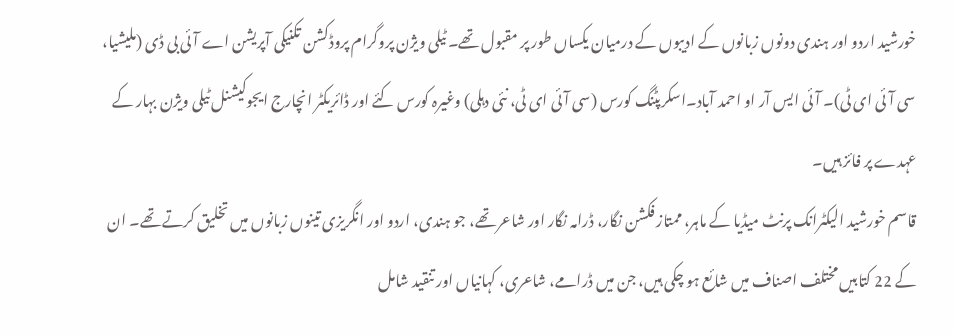خورشید اردو اور ہندی دونوں زبانوں کے ادیبوں کے درمیان یکساں طور پر مقبول تھے۔ ٹیلی ویژن پروگرام پروڈکشن تکنیکی آپریشن اے آئی بی ڈی (ملیشیا، سی آئی ای ٹی)۔ آئی ایس آر او احمد آباد۔اسکرپٹنگ کورس (سی آئی ای ٹی، نئی دہلی) وغیرہ کورس کئے اور ڈائریکٹر انچارج ایجوکیشنل ٹیلی ویژن بہار کے عہدے پر فائز ہیں۔
قاسم خورشید الیکٹرانک پرنٹ میڈیا کے ماہر، ممتاز فکشن نگار، ڈرامہ نگار اور شاعر تھے، جو ہندی، اردو اور انگریزی تینوں زبانوں میں تخلیق کرتے تھے۔ ان کے 22 کتابیں مختلف اصناف میں شائع ہو چکی ہیں، جن میں ڈرامے، شاعری، کہانیاں اور تنقید شامل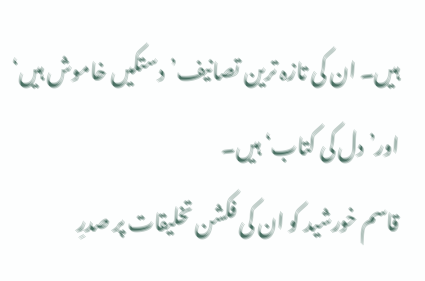ہیں۔ ان کی تازہ ترین تصانیف’دستکیں خاموش ہیں‘ اور’دل کی کتاب‘ ہیں۔
قاسم خورشید کو ان کی فکشن تخلیقات پر صدرِ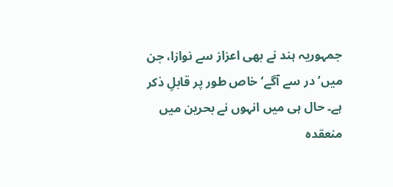جمہوریہ ہند نے بھی اعزاز سے نوازا، جن میں’در سے آگے‘ خاص طور پر قابلِ ذکر ہے۔ حال ہی میں انہوں نے بحرین میں منعقدہ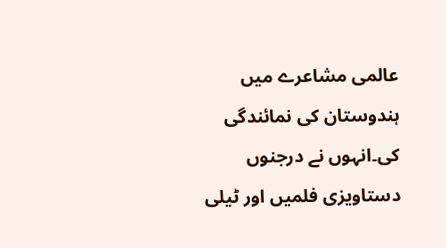عالمی مشاعرے میں ہندوستان کی نمائندگی کی۔انہوں نے درجنوں دستاویزی فلمیں اور ٹیلی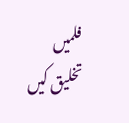فلمیں تخلیق کیں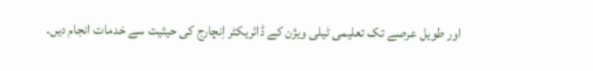اور طویل عرصے تک تعلیمی ٹیلی ویژن کے ڈائریکٹر اِنچارج کی حیثیت سے خدمات انجام دیں۔